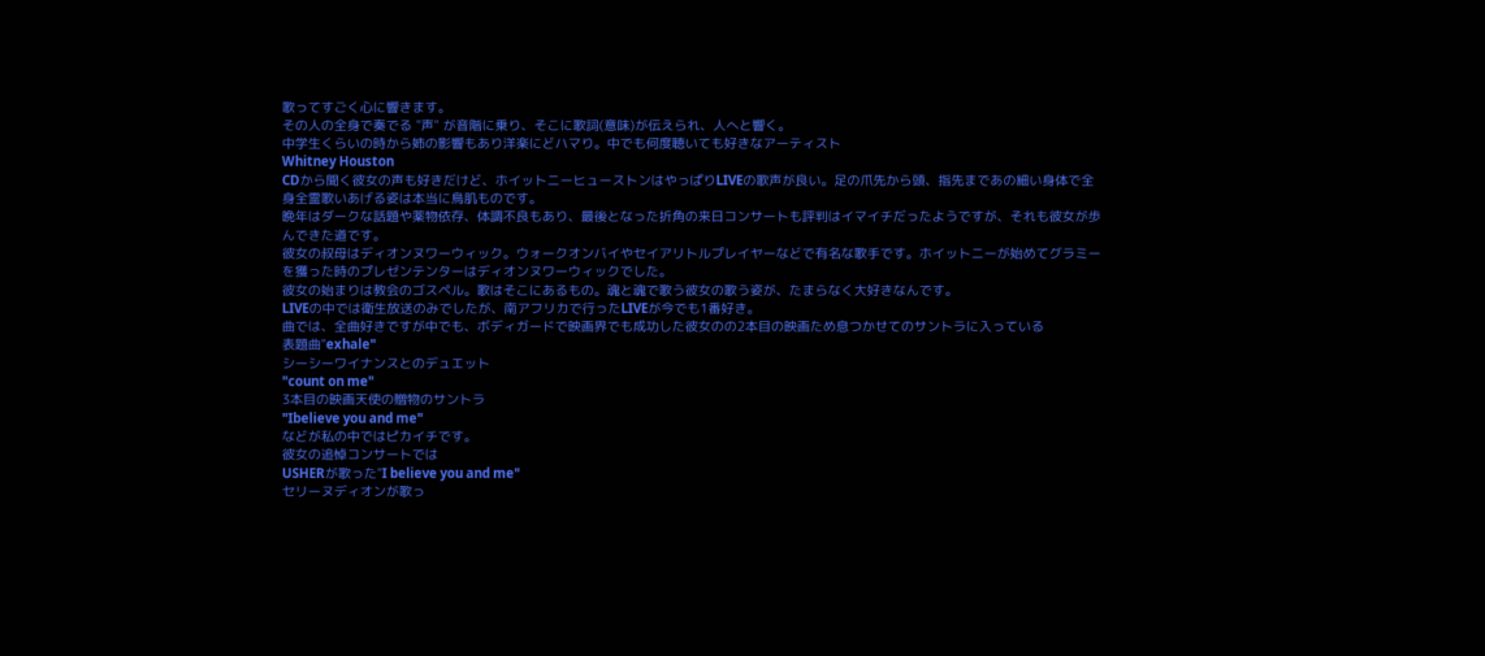歌ってすごく心に響きます。
その人の全身で奏でる "声" が音階に乗り、そこに歌詞(意味)が伝えられ、人へと響く。
中学生くらいの時から姉の影響もあり洋楽にどハマり。中でも何度聴いても好きなアーティスト
Whitney Houston
CDから聞く彼女の声も好きだけど、ホイットニーヒューストンはやっぱりLIVEの歌声が良い。足の爪先から頭、指先まであの細い身体で全身全霊歌いあげる姿は本当に鳥肌ものです。
晩年はダークな話題や薬物依存、体調不良もあり、最後となった折角の来日コンサートも評判はイマイチだったようですが、それも彼女が歩んできた道です。
彼女の叔母はディオンヌワーウィック。ウォークオンバイやセイアリトルプレイヤーなどで有名な歌手です。ホイットニーが始めてグラミーを獲った時のプレゼンテンターはディオンヌワーウィックでした。
彼女の始まりは教会のゴスペル。歌はそこにあるもの。魂と魂で歌う彼女の歌う姿が、たまらなく大好きなんです。
LIVEの中では衛生放送のみでしたが、南アフリカで行ったLIVEが今でも1番好き。
曲では、全曲好きですが中でも、ボディガードで映画界でも成功した彼女のの2本目の映画ため息つかせてのサントラに入っている
表題曲"exhale"
シーシーワイナンスとのデュエット
"count on me"
3本目の映画天使の贈物のサントラ
"Ibelieve you and me"
などが私の中ではピカイチです。
彼女の追悼コンサートでは
USHERが歌った"I believe you and me"
セリーヌディオンが歌っ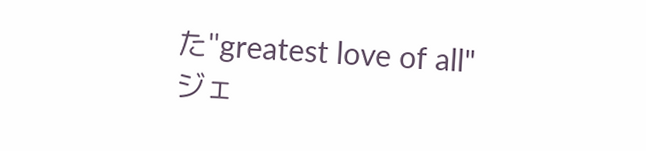た"greatest love of all"
ジェ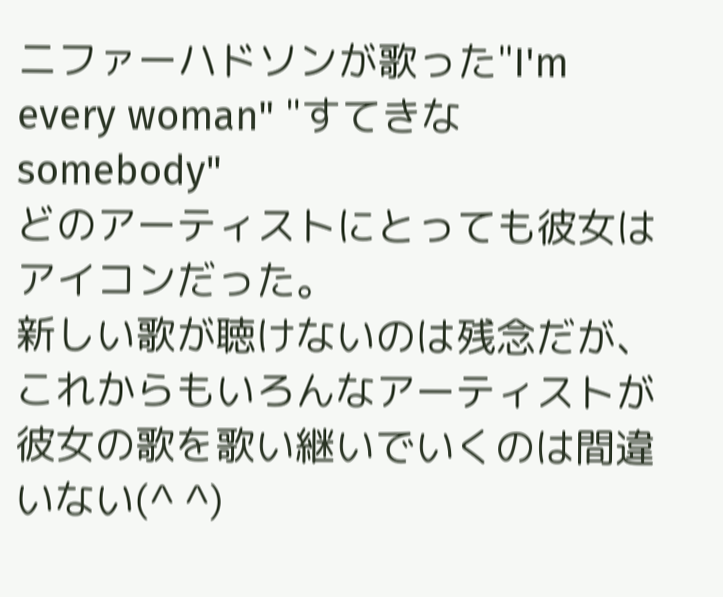ニファーハドソンが歌った"I'm every woman" "すてきなsomebody"
どのアーティストにとっても彼女はアイコンだった。
新しい歌が聴けないのは残念だが、これからもいろんなアーティストが彼女の歌を歌い継いでいくのは間違いない(^ ^)